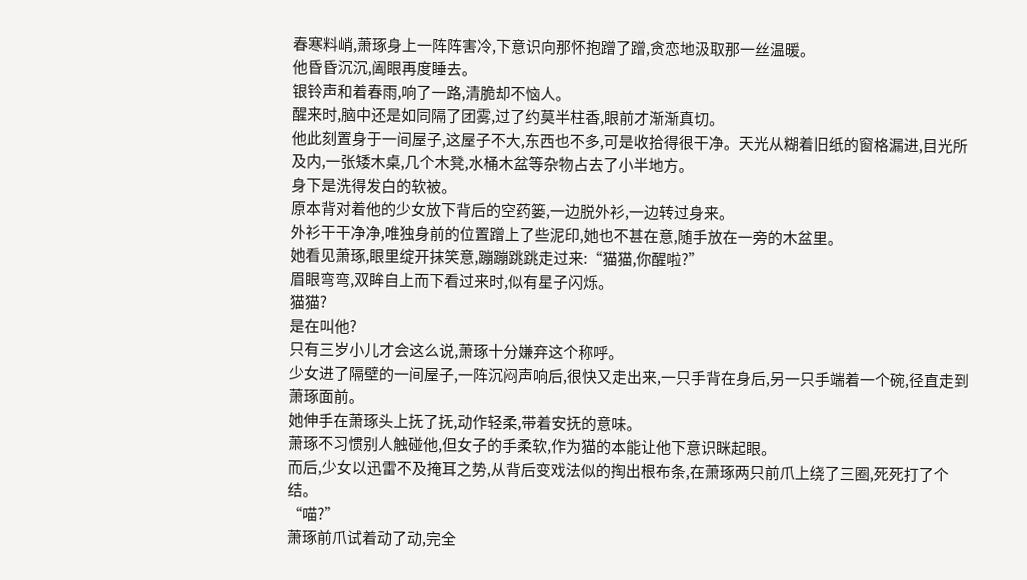春寒料峭,萧琢身上一阵阵害冷,下意识向那怀抱蹭了蹭,贪恋地汲取那一丝温暖。
他昏昏沉沉,阖眼再度睡去。
银铃声和着春雨,响了一路,清脆却不恼人。
醒来时,脑中还是如同隔了团雾,过了约莫半柱香,眼前才渐渐真切。
他此刻置身于一间屋子,这屋子不大,东西也不多,可是收拾得很干净。天光从糊着旧纸的窗格漏进,目光所及内,一张矮木桌,几个木凳,水桶木盆等杂物占去了小半地方。
身下是洗得发白的软被。
原本背对着他的少女放下背后的空药篓,一边脱外衫,一边转过身来。
外衫干干净净,唯独身前的位置蹭上了些泥印,她也不甚在意,随手放在一旁的木盆里。
她看见萧琢,眼里绽开抹笑意,蹦蹦跳跳走过来:“猫猫,你醒啦?”
眉眼弯弯,双眸自上而下看过来时,似有星子闪烁。
猫猫?
是在叫他?
只有三岁小儿才会这么说,萧琢十分嫌弃这个称呼。
少女进了隔壁的一间屋子,一阵沉闷声响后,很快又走出来,一只手背在身后,另一只手端着一个碗,径直走到萧琢面前。
她伸手在萧琢头上抚了抚,动作轻柔,带着安抚的意味。
萧琢不习惯别人触碰他,但女子的手柔软,作为猫的本能让他下意识眯起眼。
而后,少女以迅雷不及掩耳之势,从背后变戏法似的掏出根布条,在萧琢两只前爪上绕了三圈,死死打了个结。
“喵?”
萧琢前爪试着动了动,完全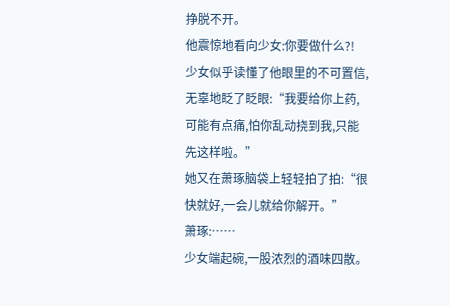挣脱不开。
他震惊地看向少女:你要做什么?!
少女似乎读懂了他眼里的不可置信,无辜地眨了眨眼:“我要给你上药,可能有点痛,怕你乱动挠到我,只能先这样啦。”
她又在萧琢脑袋上轻轻拍了拍:“很快就好,一会儿就给你解开。”
萧琢:……
少女端起碗,一股浓烈的酒味四散。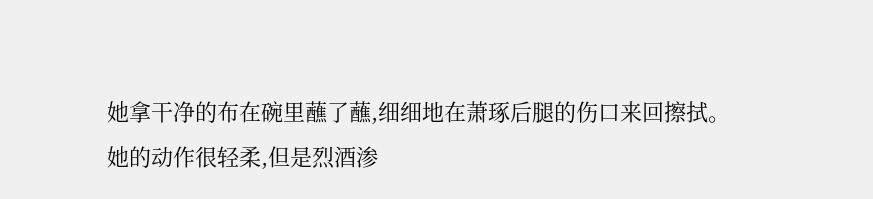她拿干净的布在碗里蘸了蘸,细细地在萧琢后腿的伤口来回擦拭。
她的动作很轻柔,但是烈酒渗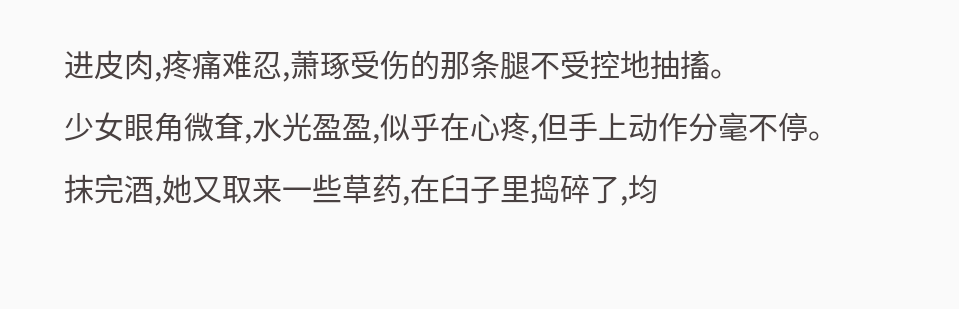进皮肉,疼痛难忍,萧琢受伤的那条腿不受控地抽搐。
少女眼角微耷,水光盈盈,似乎在心疼,但手上动作分毫不停。
抹完酒,她又取来一些草药,在臼子里捣碎了,均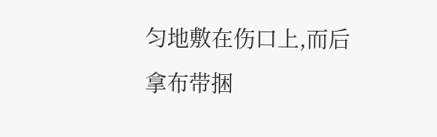匀地敷在伤口上,而后拿布带捆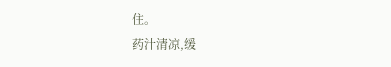住。
药汁清凉,缓